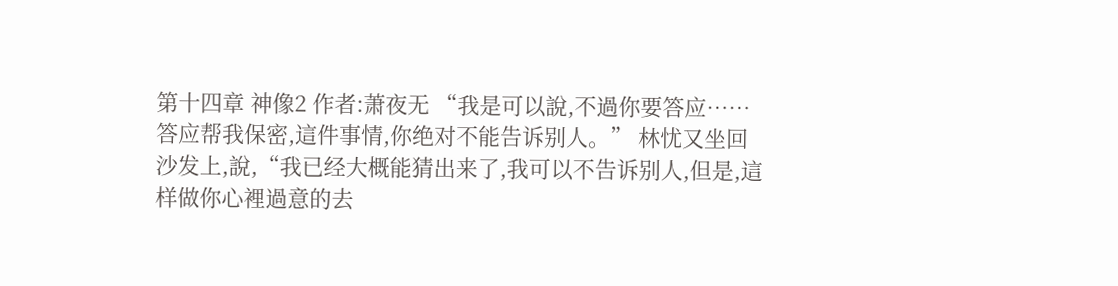第十四章 神像2 作者:萧夜无 “我是可以說,不過你要答应……答应帮我保密,這件事情,你绝对不能告诉别人。” 林忧又坐回沙发上,說,“我已经大概能猜出来了,我可以不告诉别人,但是,這样做你心裡過意的去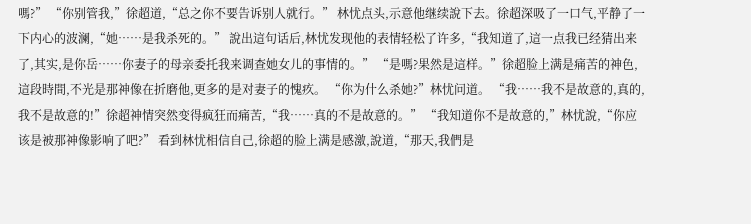嗎?” “你别管我,”徐超道,“总之你不要告诉别人就行。” 林忧点头,示意他继续說下去。徐超深吸了一口气,平静了一下内心的波澜,“她……是我杀死的。” 說出這句话后,林忧发现他的表情轻松了许多,“我知道了,這一点我已经猜出来了,其实,是你岳……你妻子的母亲委托我来调查她女儿的事情的。” “是嗎?果然是這样。”徐超脸上满是痛苦的神色,這段時間,不光是那神像在折磨他,更多的是对妻子的愧疚。 “你为什么杀她?”林忧问道。 “我……我不是故意的,真的,我不是故意的!”徐超神情突然变得疯狂而痛苦,“我……真的不是故意的。” “我知道你不是故意的,”林忧說,“你应该是被那神像影响了吧?” 看到林忧相信自己,徐超的脸上满是感激,說道,“那天,我們是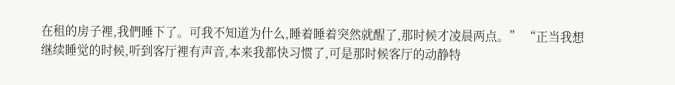在租的房子裡,我們睡下了。可我不知道为什么,睡着睡着突然就醒了,那时候才凌晨两点。” “正当我想继续睡觉的时候,听到客厅裡有声音,本来我都快习惯了,可是那时候客厅的动静特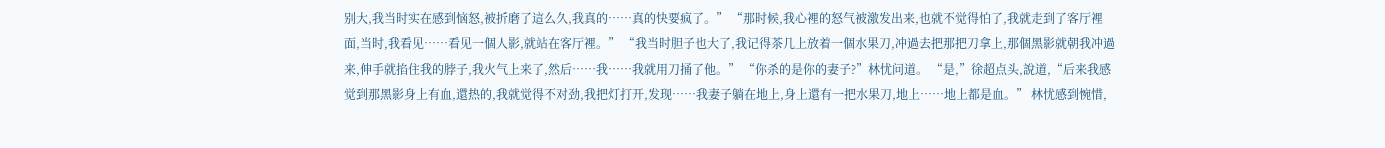别大,我当时实在感到恼怒,被折磨了這么久,我真的……真的快要疯了。” “那时候,我心裡的怒气被激发出来,也就不觉得怕了,我就走到了客厅裡面,当时,我看见……看见一個人影,就站在客厅裡。” “我当时胆子也大了,我记得茶几上放着一個水果刀,冲過去把那把刀拿上,那個黑影就朝我冲過来,伸手就掐住我的脖子,我火气上来了,然后……我……我就用刀捅了他。” “你杀的是你的妻子?”林忧问道。 “是,”徐超点头,說道,“后来我感觉到那黑影身上有血,還热的,我就觉得不对劲,我把灯打开,发现……我妻子躺在地上,身上還有一把水果刀,地上……地上都是血。” 林忧感到惋惜,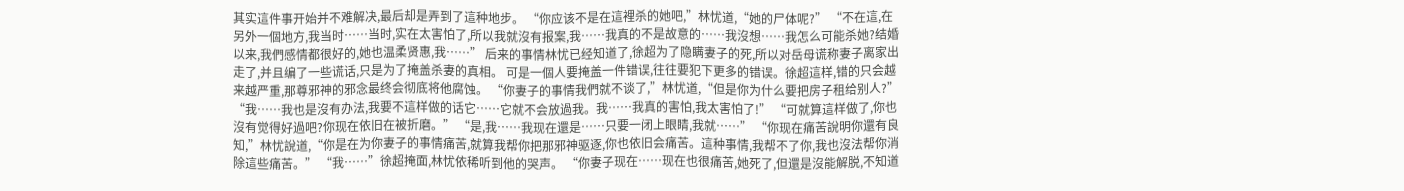其实這件事开始并不难解决,最后却是弄到了這种地步。 “你应该不是在這裡杀的她吧,”林忧道,“她的尸体呢?” “不在這,在另外一個地方,我当时……当时,实在太害怕了,所以我就沒有报案,我……我真的不是故意的……我沒想……我怎么可能杀她?结婚以来,我們感情都很好的,她也温柔贤惠,我……” 后来的事情林忧已经知道了,徐超为了隐瞒妻子的死,所以对岳母谎称妻子离家出走了,并且编了一些谎话,只是为了掩盖杀妻的真相。 可是一個人要掩盖一件错误,往往要犯下更多的错误。徐超這样,错的只会越来越严重,那尊邪神的邪念最终会彻底将他腐蚀。 “你妻子的事情我們就不谈了,”林忧道,“但是你为什么要把房子租给别人?” “我……我也是沒有办法,我要不這样做的话它……它就不会放過我。我……我真的害怕,我太害怕了!” “可就算這样做了,你也沒有觉得好過吧?你现在依旧在被折磨。” “是,我……我现在還是……只要一闭上眼睛,我就……” “你现在痛苦說明你還有良知,”林忧說道,“你是在为你妻子的事情痛苦,就算我帮你把那邪神驱逐,你也依旧会痛苦。這种事情,我帮不了你,我也沒法帮你消除這些痛苦。” “我……”徐超掩面,林忧依稀听到他的哭声。 “你妻子现在……现在也很痛苦,她死了,但還是沒能解脱,不知道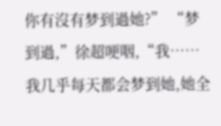你有沒有梦到過她?” “梦到過,”徐超哽咽,“我……我几乎每天都会梦到她,她全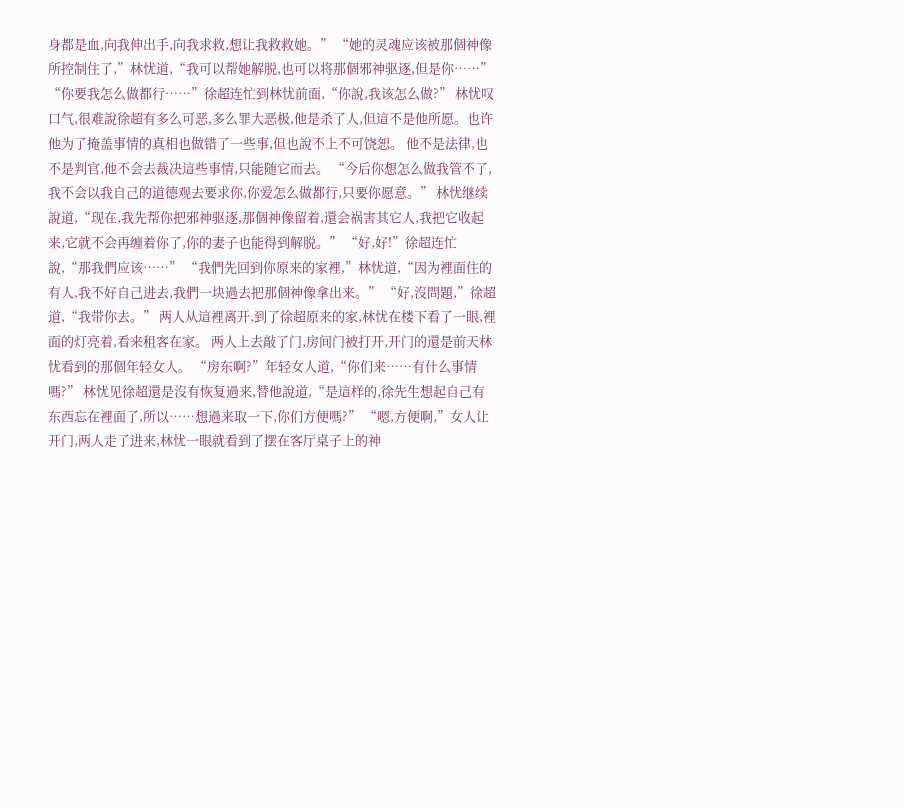身都是血,向我伸出手,向我求救,想让我救救她。” “她的灵魂应该被那個神像所控制住了,”林忧道,“我可以帮她解脱,也可以将那個邪神驱逐,但是你……” “你要我怎么做都行……”徐超连忙到林忧前面,“你說,我该怎么做?” 林忧叹口气,很难說徐超有多么可恶,多么罪大恶极,他是杀了人,但這不是他所愿。也许他为了掩盖事情的真相也做错了一些事,但也說不上不可饶恕。 他不是法律,也不是判官,他不会去裁决這些事情,只能随它而去。 “今后你想怎么做我管不了,我不会以我自己的道德观去要求你,你爱怎么做都行,只要你愿意。” 林忧继续說道,“现在,我先帮你把邪神驱逐,那個神像留着,還会祸害其它人,我把它收起来,它就不会再缠着你了,你的妻子也能得到解脱。” “好,好!”徐超连忙說,“那我們应该……” “我們先回到你原来的家裡,”林忧道,“因为裡面住的有人,我不好自己进去,我們一块過去把那個神像拿出来。” “好,沒問題,”徐超道,“我带你去。” 两人从這裡离开,到了徐超原来的家,林忧在楼下看了一眼,裡面的灯亮着,看来租客在家。 两人上去敲了门,房间门被打开,开门的還是前天林忧看到的那個年轻女人。 “房东啊?”年轻女人道,“你们来……有什么事情嗎?” 林忧见徐超還是沒有恢复過来,替他說道,“是這样的,徐先生想起自己有东西忘在裡面了,所以……想過来取一下,你们方便嗎?” “嗯,方便啊,”女人让开门,两人走了进来,林忧一眼就看到了摆在客厅桌子上的神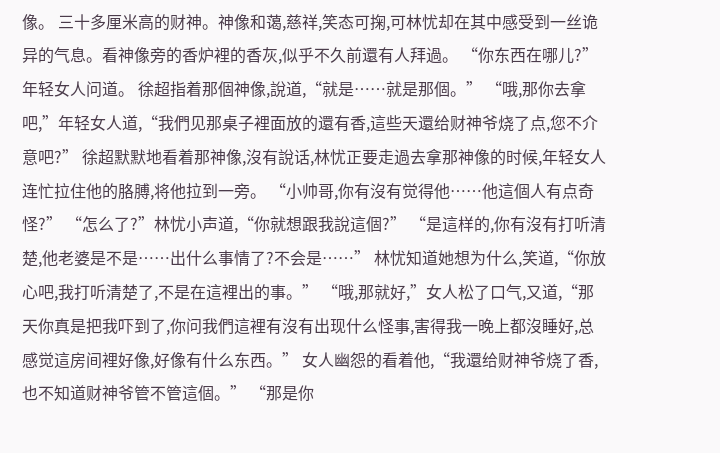像。 三十多厘米高的财神。神像和蔼,慈祥,笑态可掬,可林忧却在其中感受到一丝诡异的气息。看神像旁的香炉裡的香灰,似乎不久前還有人拜過。 “你东西在哪儿?”年轻女人问道。 徐超指着那個神像,說道,“就是……就是那個。” “哦,那你去拿吧,”年轻女人道,“我們见那桌子裡面放的還有香,這些天還给财神爷烧了点,您不介意吧?” 徐超默默地看着那神像,沒有說话,林忧正要走過去拿那神像的时候,年轻女人连忙拉住他的胳膊,将他拉到一旁。 “小帅哥,你有沒有觉得他……他這個人有点奇怪?” “怎么了?”林忧小声道,“你就想跟我說這個?” “是這样的,你有沒有打听清楚,他老婆是不是……出什么事情了?不会是……” 林忧知道她想为什么,笑道,“你放心吧,我打听清楚了,不是在這裡出的事。” “哦,那就好,”女人松了口气,又道,“那天你真是把我吓到了,你问我們這裡有沒有出现什么怪事,害得我一晚上都沒睡好,总感觉這房间裡好像,好像有什么东西。” 女人幽怨的看着他,“我還给财神爷烧了香,也不知道财神爷管不管這個。” “那是你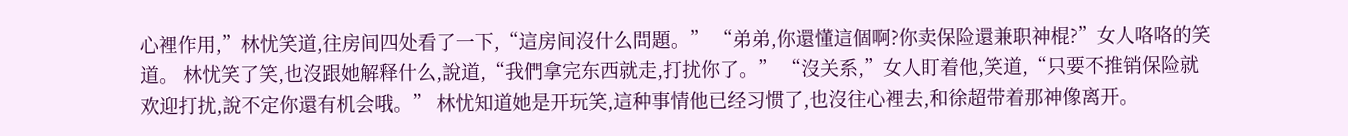心裡作用,”林忧笑道,往房间四处看了一下,“這房间沒什么問題。” “弟弟,你還懂這個啊?你卖保险還兼职神棍?”女人咯咯的笑道。 林忧笑了笑,也沒跟她解释什么,說道,“我們拿完东西就走,打扰你了。” “沒关系,”女人盯着他,笑道,“只要不推销保险就欢迎打扰,說不定你還有机会哦。” 林忧知道她是开玩笑,這种事情他已经习惯了,也沒往心裡去,和徐超带着那神像离开。